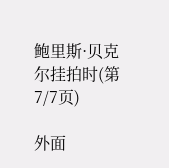鲍里斯·贝克尔挂拍时(第7/7页)

外面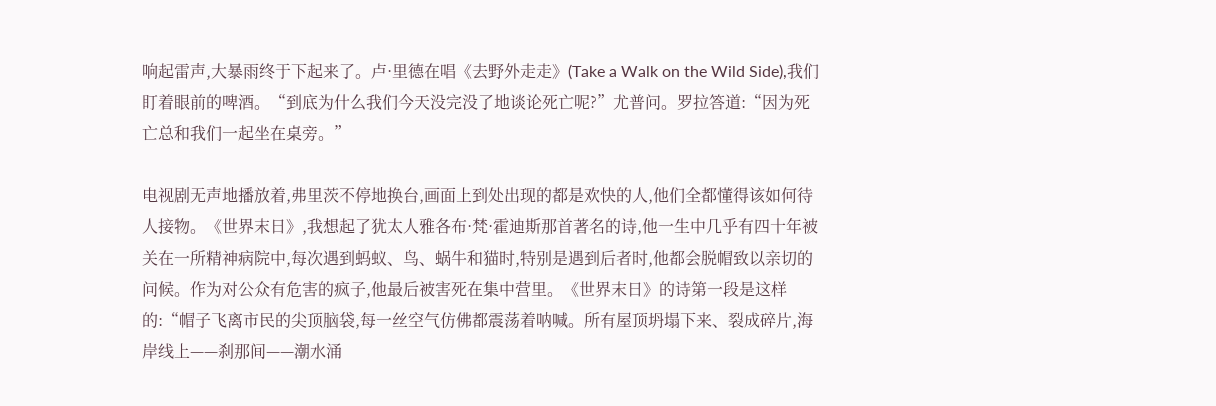响起雷声,大暴雨终于下起来了。卢·里德在唱《去野外走走》(Take a Walk on the Wild Side),我们盯着眼前的啤酒。“到底为什么我们今天没完没了地谈论死亡呢?”尤普问。罗拉答道:“因为死亡总和我们一起坐在桌旁。”

电视剧无声地播放着,弗里茨不停地换台,画面上到处出现的都是欢快的人,他们全都懂得该如何待人接物。《世界末日》,我想起了犹太人雅各布·梵·霍迪斯那首著名的诗,他一生中几乎有四十年被关在一所精神病院中,每次遇到蚂蚁、鸟、蜗牛和猫时,特别是遇到后者时,他都会脱帽致以亲切的问候。作为对公众有危害的疯子,他最后被害死在集中营里。《世界末日》的诗第一段是这样的:“帽子飞离市民的尖顶脑袋,每一丝空气仿佛都震荡着呐喊。所有屋顶坍塌下来、裂成碎片,海岸线上——刹那间——潮水涌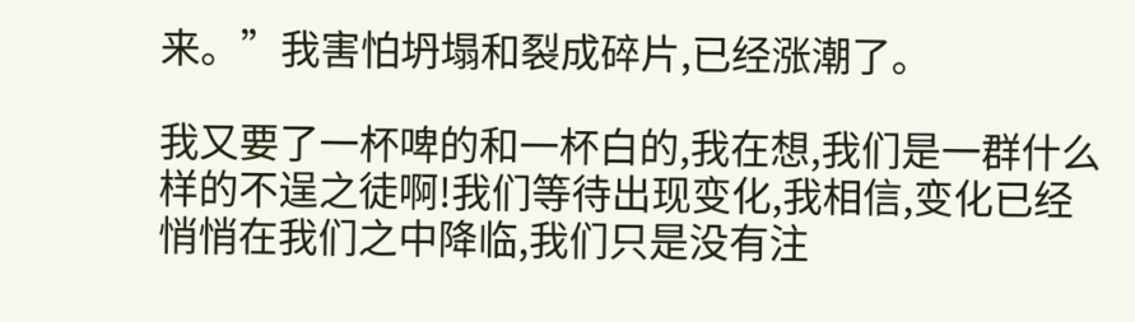来。”我害怕坍塌和裂成碎片,已经涨潮了。

我又要了一杯啤的和一杯白的,我在想,我们是一群什么样的不逞之徒啊!我们等待出现变化,我相信,变化已经悄悄在我们之中降临,我们只是没有注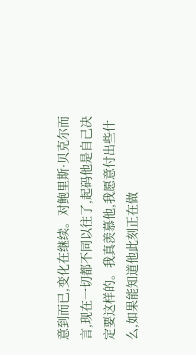意到而已,变化在继续。对鲍里斯·贝克尔而言,现在一切都不同以往了,起码他是自己决定要这样的。我真羡慕他,我愿意付出些什么,如果能知道他此刻正在做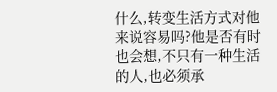什么,转变生活方式对他来说容易吗?他是否有时也会想,不只有一种生活的人,也必须承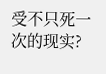受不只死一次的现实?